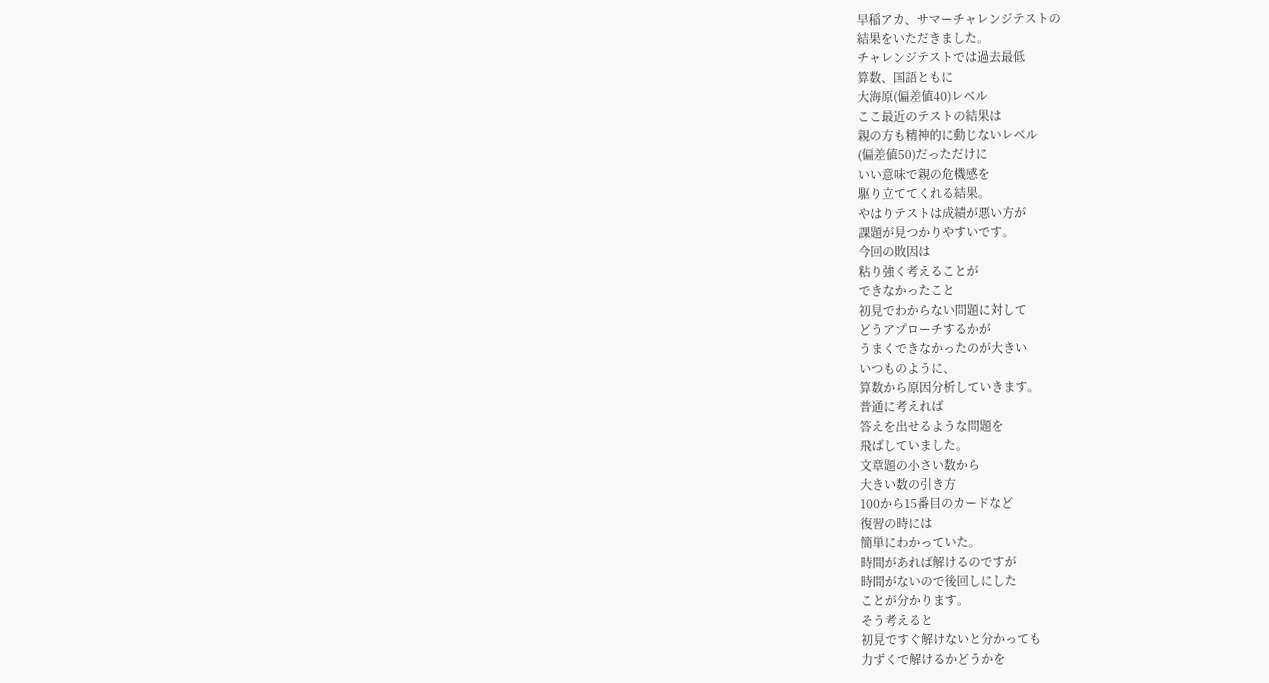早稲アカ、サマーチャレンジテストの
結果をいただきました。
チャレンジテストでは過去最低
算数、国語ともに
大海原(偏差値40)レベル
ここ最近のテストの結果は
親の方も精神的に動じないレベル
(偏差値50)だっただけに
いい意味で親の危機感を
駆り立ててくれる結果。
やはりテストは成績が悪い方が
課題が見つかりやすいです。
今回の敗因は
粘り強く考えることが
できなかったこと
初見でわからない問題に対して
どうアプローチするかが
うまくできなかったのが大きい
いつものように、
算数から原因分析していきます。
普通に考えれば
答えを出せるような問題を
飛ばしていました。
文章題の小さい数から
大きい数の引き方
100から15番目のカードなど
復習の時には
簡単にわかっていた。
時間があれば解けるのですが
時間がないので後回しにした
ことが分かります。
そう考えると
初見ですぐ解けないと分かっても
力ずくで解けるかどうかを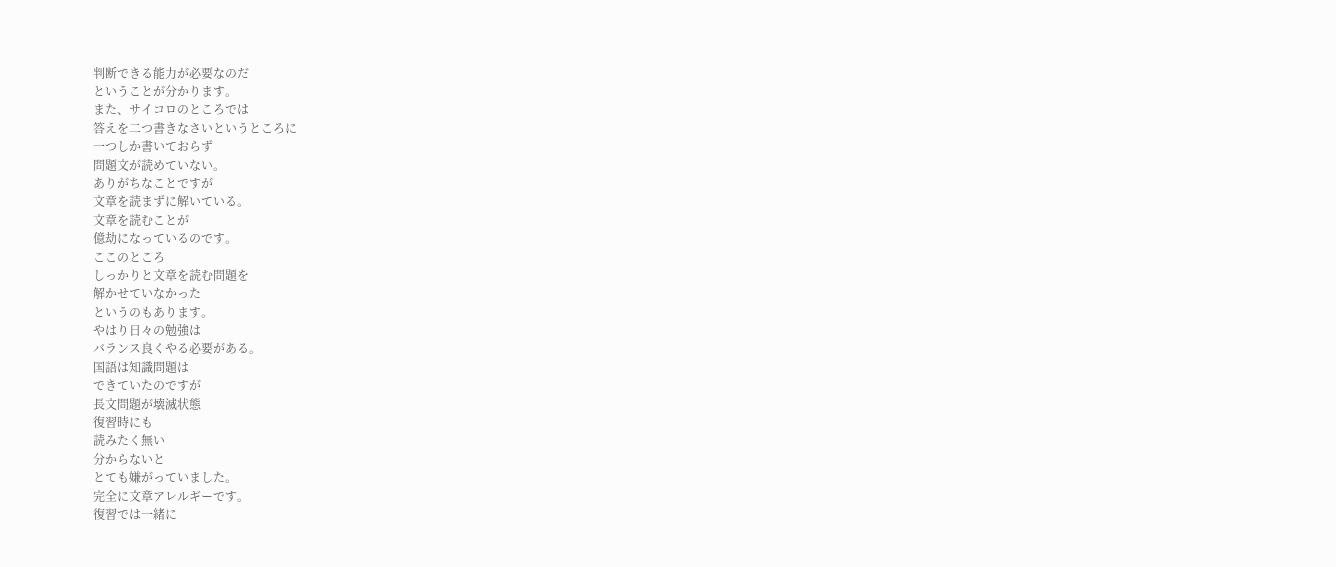判断できる能力が必要なのだ
ということが分かります。
また、サイコロのところでは
答えを二つ書きなさいというところに
一つしか書いておらず
問題文が読めていない。
ありがちなことですが
文章を読まずに解いている。
文章を読むことが
億劫になっているのです。
ここのところ
しっかりと文章を読む問題を
解かせていなかった
というのもあります。
やはり日々の勉強は
バランス良くやる必要がある。
国語は知識問題は
できていたのですが
長文問題が壊滅状態
復習時にも
読みたく無い
分からないと
とても嫌がっていました。
完全に文章アレルギーです。
復習では一緒に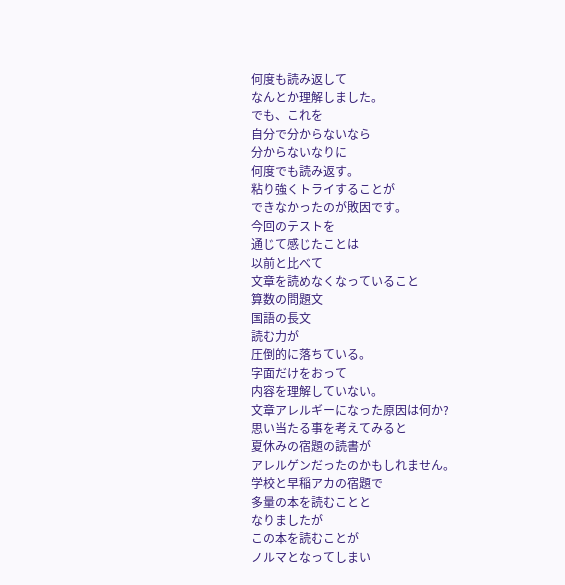何度も読み返して
なんとか理解しました。
でも、これを
自分で分からないなら
分からないなりに
何度でも読み返す。
粘り強くトライすることが
できなかったのが敗因です。
今回のテストを
通じて感じたことは
以前と比べて
文章を読めなくなっていること
算数の問題文
国語の長文
読む力が
圧倒的に落ちている。
字面だけをおって
内容を理解していない。
文章アレルギーになった原因は何か?
思い当たる事を考えてみると
夏休みの宿題の読書が
アレルゲンだったのかもしれません。
学校と早稲アカの宿題で
多量の本を読むことと
なりましたが
この本を読むことが
ノルマとなってしまい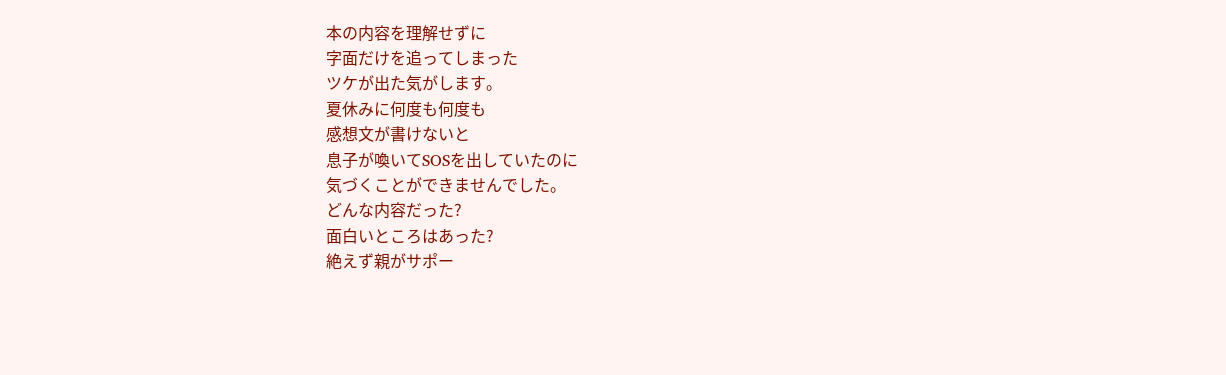本の内容を理解せずに
字面だけを追ってしまった
ツケが出た気がします。
夏休みに何度も何度も
感想文が書けないと
息子が喚いてSOSを出していたのに
気づくことができませんでした。
どんな内容だった?
面白いところはあった?
絶えず親がサポー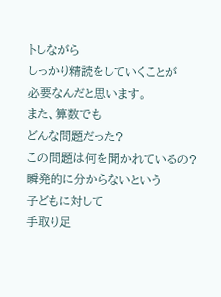トしながら
しっかり精読をしていくことが
必要なんだと思います。
また、算数でも
どんな問題だった?
この問題は何を聞かれているの?
瞬発的に分からないという
子どもに対して
手取り足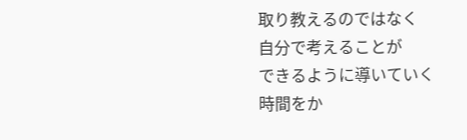取り教えるのではなく
自分で考えることが
できるように導いていく
時間をか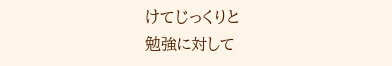けてじっくりと
勉強に対して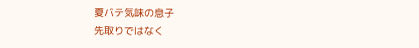夏バテ気味の息子
先取りではなく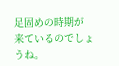足固めの時期が
来ているのでしょうね。